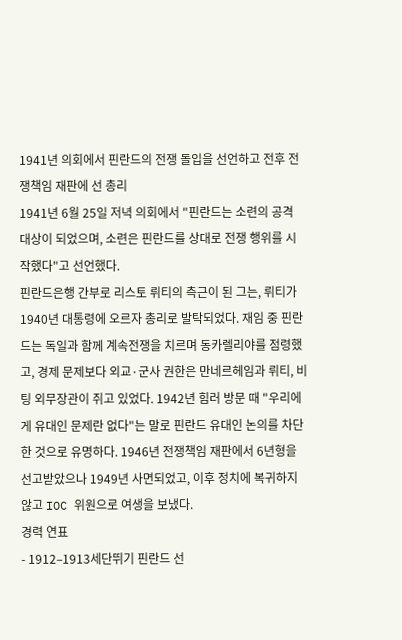1941년 의회에서 핀란드의 전쟁 돌입을 선언하고 전후 전쟁책임 재판에 선 총리
1941년 6월 25일 저녁 의회에서 "핀란드는 소련의 공격 대상이 되었으며, 소련은 핀란드를 상대로 전쟁 행위를 시작했다"고 선언했다.
핀란드은행 간부로 리스토 뤼티의 측근이 된 그는, 뤼티가 1940년 대통령에 오르자 총리로 발탁되었다. 재임 중 핀란드는 독일과 함께 계속전쟁을 치르며 동카렐리야를 점령했고, 경제 문제보다 외교·군사 권한은 만네르헤임과 뤼티, 비팅 외무장관이 쥐고 있었다. 1942년 힘러 방문 때 "우리에게 유대인 문제란 없다"는 말로 핀란드 유대인 논의를 차단한 것으로 유명하다. 1946년 전쟁책임 재판에서 6년형을 선고받았으나 1949년 사면되었고, 이후 정치에 복귀하지 않고 IOC 위원으로 여생을 보냈다.
경력 연표
- 1912–1913세단뛰기 핀란드 선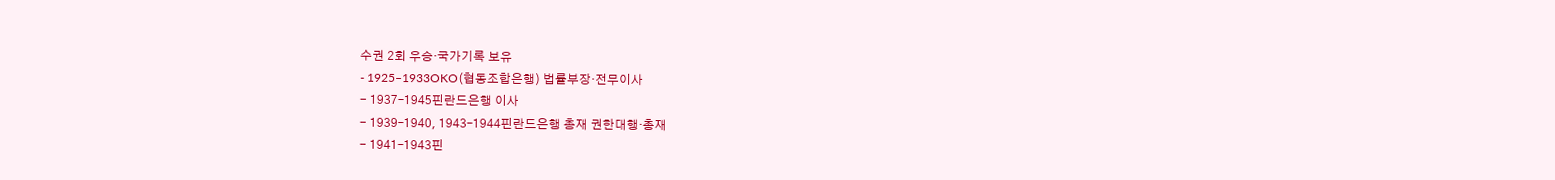수권 2회 우승·국가기록 보유
- 1925–1933OKO(협동조합은행) 법률부장·전무이사
- 1937–1945핀란드은행 이사
- 1939–1940, 1943–1944핀란드은행 총재 권한대행·총재
- 1941–1943핀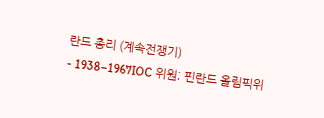란드 총리 (계속전쟁기)
- 1938–1967IOC 위원; 핀란드 올림픽위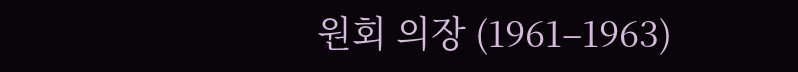원회 의장 (1961–1963)